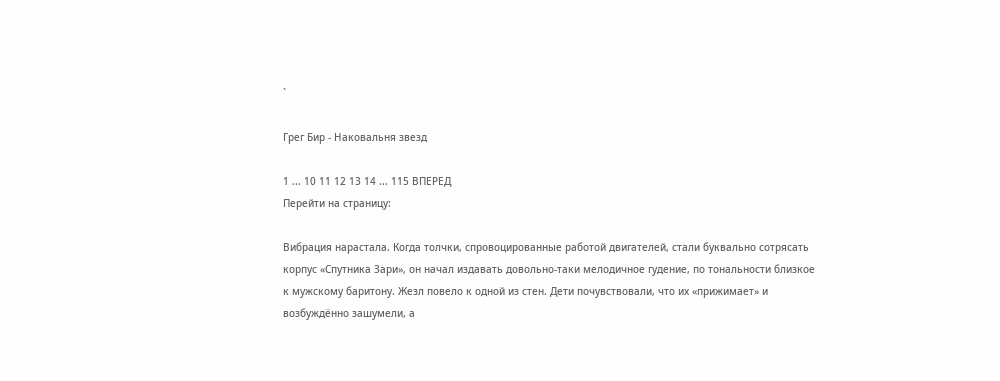`

Грег Бир - Наковальня звезд

1 ... 10 11 12 13 14 ... 115 ВПЕРЕД
Перейти на страницу:

Вибрация нарастала. Когда толчки, спровоцированные работой двигателей, стали буквально сотрясать корпус «Спутника Зари», он начал издавать довольно-таки мелодичное гудение, по тональности близкое к мужскому баритону. Жезл повело к одной из стен. Дети почувствовали, что их «прижимает» и возбуждённо зашумели, а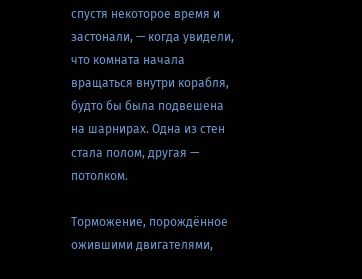спустя некоторое время и застонали, — когда увидели, что комната начала вращаться внутри корабля, будто бы была подвешена на шарнирах. Одна из стен стала полом, другая — потолком.

Торможение, порождённое ожившими двигателями,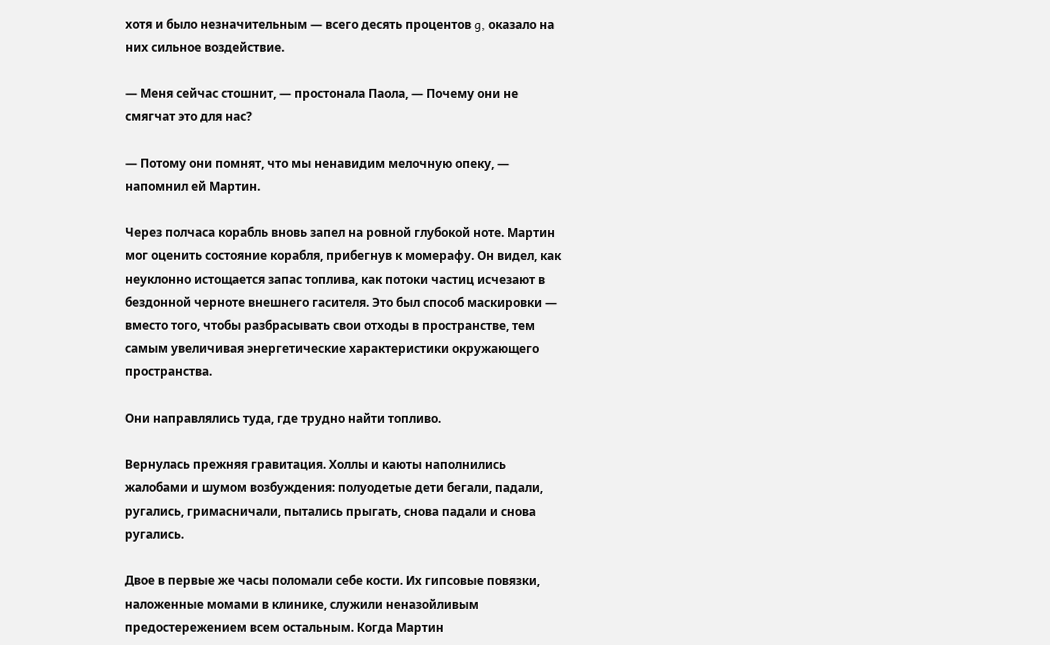хотя и было незначительным — всего десять процентов g, оказало на них сильное воздействие.

— Меня сейчас стошнит, — простонала Паола, — Почему они не смягчат это для нас?

— Потому они помнят, что мы ненавидим мелочную опеку, — напомнил ей Мартин.

Через полчаса корабль вновь запел на ровной глубокой ноте. Мартин мог оценить состояние корабля, прибегнув к момерафу. Он видел, как неуклонно истощается запас топлива, как потоки частиц исчезают в бездонной черноте внешнего гасителя. Это был способ маскировки — вместо того, чтобы разбрасывать свои отходы в пространстве, тем самым увеличивая энергетические характеристики окружающего пространства.

Они направлялись туда, где трудно найти топливо.

Вернулась прежняя гравитация. Холлы и каюты наполнились жалобами и шумом возбуждения: полуодетые дети бегали, падали, ругались, гримасничали, пытались прыгать, снова падали и снова ругались.

Двое в первые же часы поломали себе кости. Их гипсовые повязки, наложенные момами в клинике, служили неназойливым предостережением всем остальным. Когда Мартин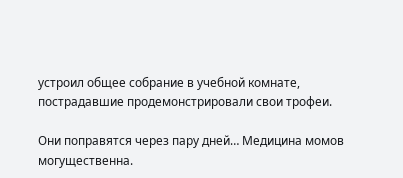устроил общее собрание в учебной комнате, пострадавшие продемонстрировали свои трофеи.

Они поправятся через пару дней… Медицина момов могущественна.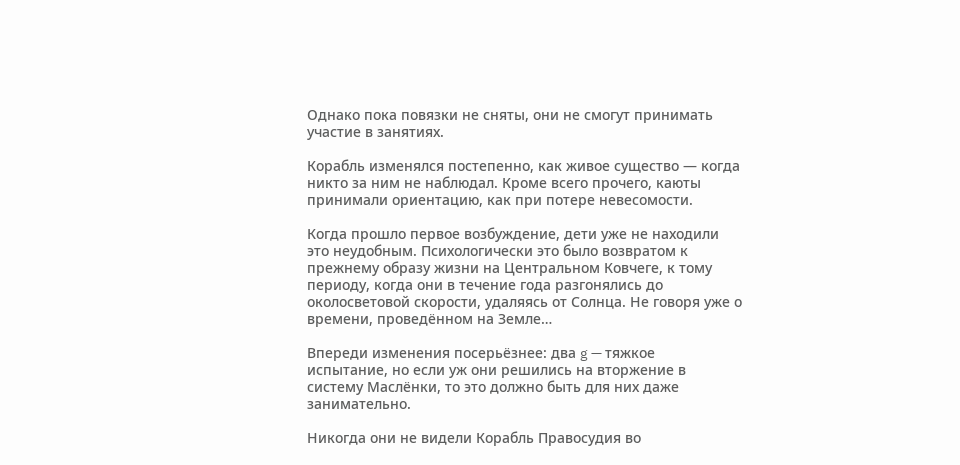Однако пока повязки не сняты, они не смогут принимать участие в занятиях.

Корабль изменялся постепенно, как живое существо — когда никто за ним не наблюдал. Кроме всего прочего, каюты принимали ориентацию, как при потере невесомости.

Когда прошло первое возбуждение, дети уже не находили это неудобным. Психологически это было возвратом к прежнему образу жизни на Центральном Ковчеге, к тому периоду, когда они в течение года разгонялись до околосветовой скорости, удаляясь от Солнца. Не говоря уже о времени, проведённом на Земле…

Впереди изменения посерьёзнее: два g — тяжкое испытание, но если уж они решились на вторжение в систему Маслёнки, то это должно быть для них даже занимательно.

Никогда они не видели Корабль Правосудия во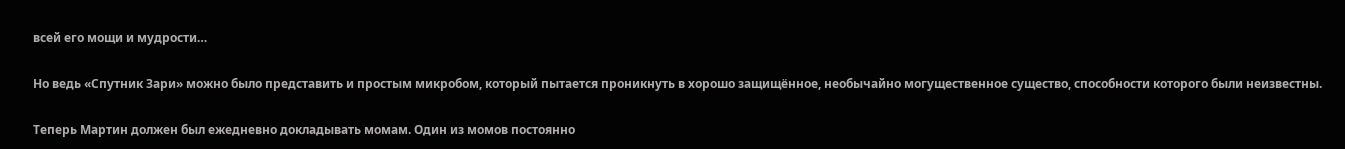всей его мощи и мудрости…

Но ведь «Спутник Зари» можно было представить и простым микробом, который пытается проникнуть в хорошо защищённое, необычайно могущественное существо, способности которого были неизвестны.

Теперь Мартин должен был ежедневно докладывать момам. Один из момов постоянно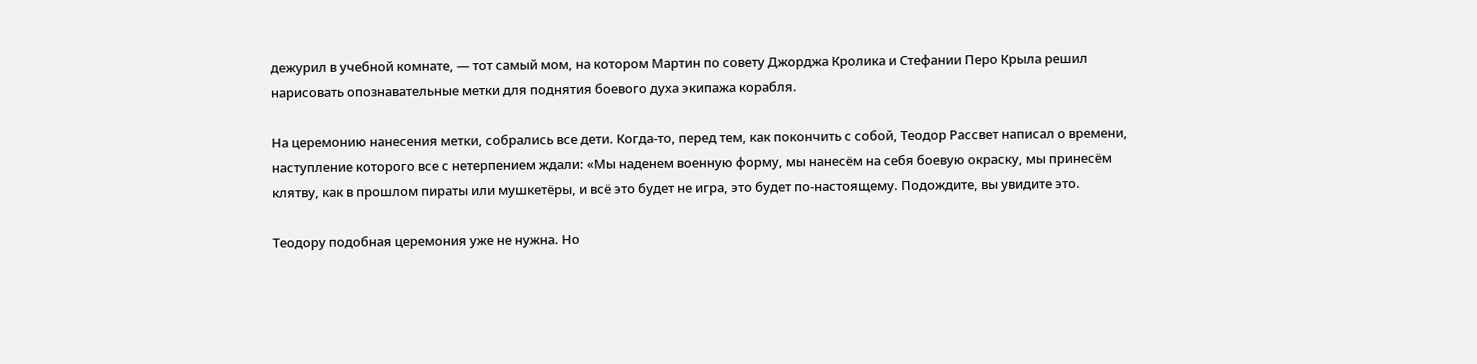дежурил в учебной комнате, — тот самый мом, на котором Мартин по совету Джорджа Кролика и Стефании Перо Крыла решил нарисовать опознавательные метки для поднятия боевого духа экипажа корабля.

На церемонию нанесения метки, собрались все дети. Когда-то, перед тем, как покончить с собой, Теодор Рассвет написал о времени, наступление которого все с нетерпением ждали: «Мы наденем военную форму, мы нанесём на себя боевую окраску, мы принесём клятву, как в прошлом пираты или мушкетёры, и всё это будет не игра, это будет по-настоящему. Подождите, вы увидите это.

Теодору подобная церемония уже не нужна. Но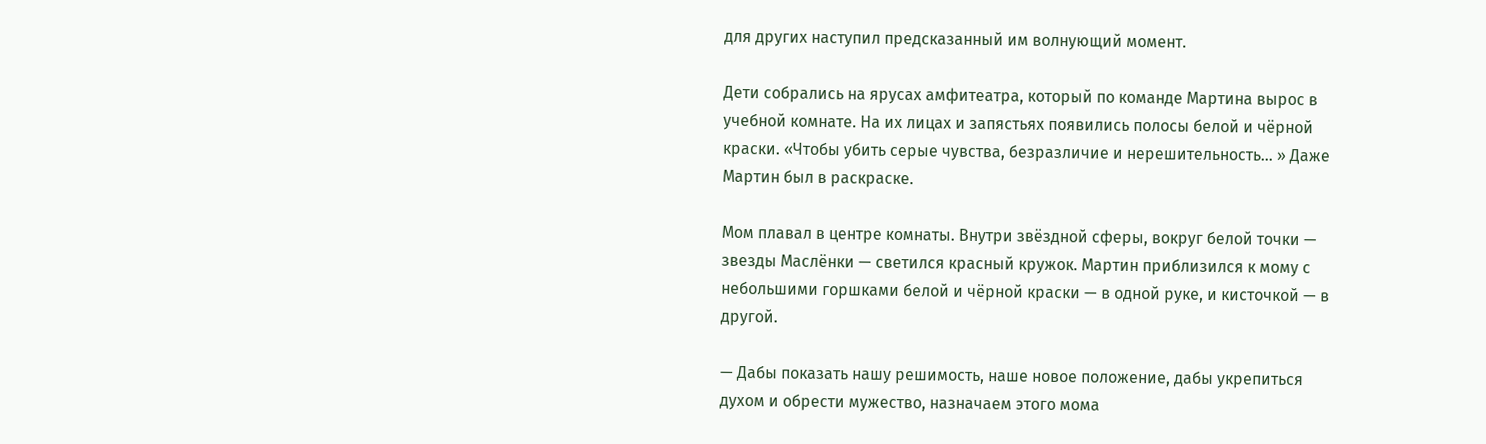для других наступил предсказанный им волнующий момент.

Дети собрались на ярусах амфитеатра, который по команде Мартина вырос в учебной комнате. На их лицах и запястьях появились полосы белой и чёрной краски. «Чтобы убить серые чувства, безразличие и нерешительность… » Даже Мартин был в раскраске.

Мом плавал в центре комнаты. Внутри звёздной сферы, вокруг белой точки — звезды Маслёнки — светился красный кружок. Мартин приблизился к мому с небольшими горшками белой и чёрной краски — в одной руке, и кисточкой — в другой.

— Дабы показать нашу решимость, наше новое положение, дабы укрепиться духом и обрести мужество, назначаем этого мома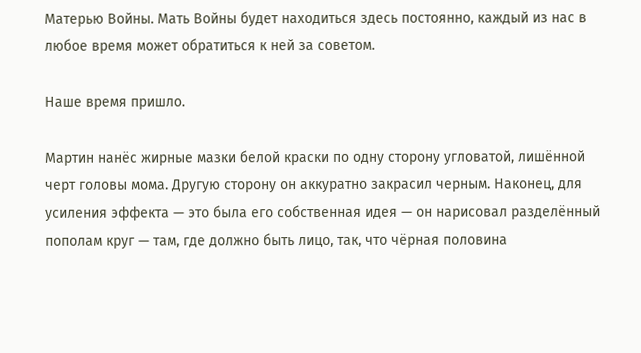Матерью Войны. Мать Войны будет находиться здесь постоянно, каждый из нас в любое время может обратиться к ней за советом.

Наше время пришло.

Мартин нанёс жирные мазки белой краски по одну сторону угловатой, лишённой черт головы мома. Другую сторону он аккуратно закрасил черным. Наконец, для усиления эффекта — это была его собственная идея — он нарисовал разделённый пополам круг — там, где должно быть лицо, так, что чёрная половина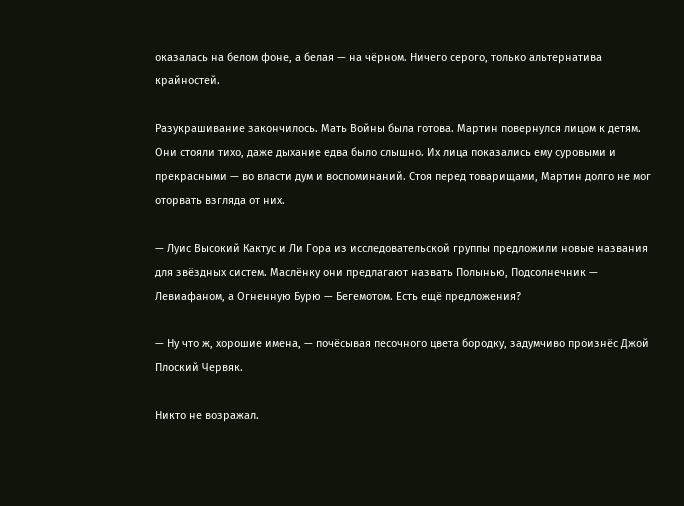оказалась на белом фоне, а белая — на чёрном. Ничего серого, только альтернатива крайностей.

Разукрашивание закончилось. Мать Войны была готова. Мартин повернулся лицом к детям. Они стояли тихо, даже дыхание едва было слышно. Их лица показались ему суровыми и прекрасными — во власти дум и воспоминаний. Стоя перед товарищами, Мартин долго не мог оторвать взгляда от них.

— Луис Высокий Кактус и Ли Гора из исследовательской группы предложили новые названия для звёздных систем. Маслёнку они предлагают назвать Полынью, Подсолнечник — Левиафаном, а Огненную Бурю — Бегемотом. Есть ещё предложения?

— Ну что ж, хорошие имена, — почёсывая песочного цвета бородку, задумчиво произнёс Джой Плоский Червяк.

Никто не возражал.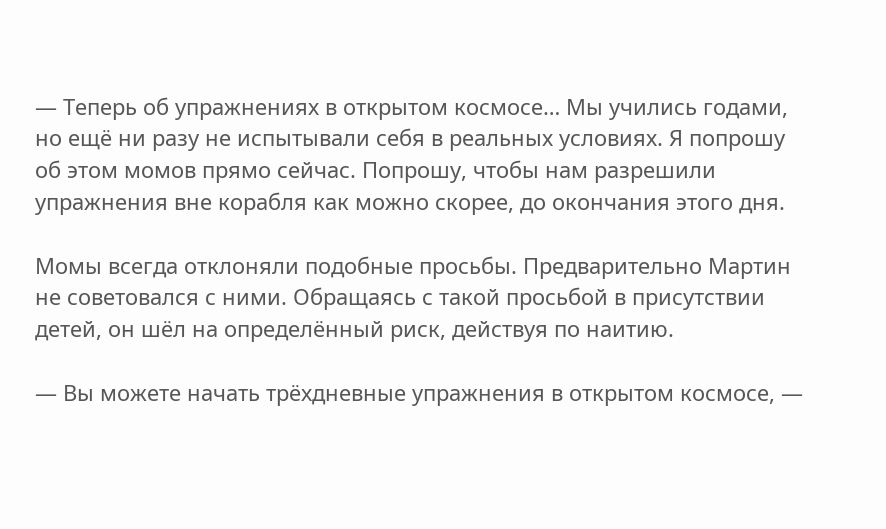— Теперь об упражнениях в открытом космосе… Мы учились годами, но ещё ни разу не испытывали себя в реальных условиях. Я попрошу об этом момов прямо сейчас. Попрошу, чтобы нам разрешили упражнения вне корабля как можно скорее, до окончания этого дня.

Момы всегда отклоняли подобные просьбы. Предварительно Мартин не советовался с ними. Обращаясь с такой просьбой в присутствии детей, он шёл на определённый риск, действуя по наитию.

— Вы можете начать трёхдневные упражнения в открытом космосе, —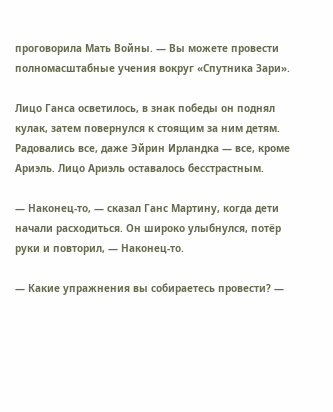проговорила Мать Войны. — Вы можете провести полномасштабные учения вокруг «Спутника Зари».

Лицо Ганса осветилось, в знак победы он поднял кулак, затем повернулся к стоящим за ним детям. Радовались все, даже Эйрин Ирландка — все, кроме Ариэль. Лицо Ариэль оставалось бесстрастным.

— Наконец-то, — сказал Ганс Мартину, когда дети начали расходиться. Он широко улыбнулся, потёр руки и повторил, — Наконец-то.

— Какие упражнения вы собираетесь провести? —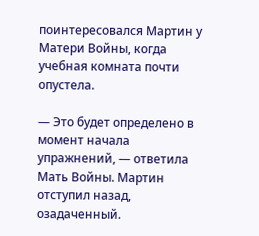поинтересовался Мартин у Матери Войны, когда учебная комната почти опустела.

— Это будет определено в момент начала упражнений, — ответила Мать Войны. Мартин отступил назад, озадаченный.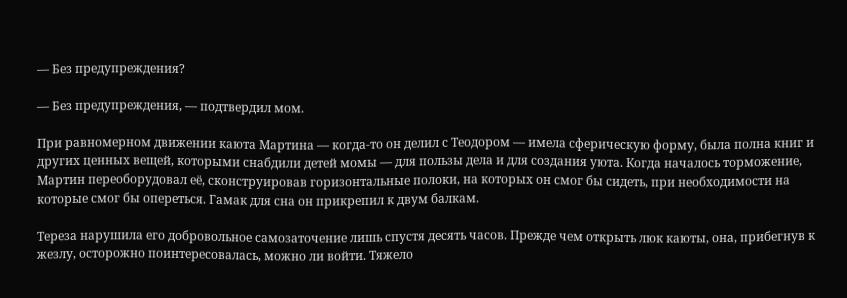— Без предупреждения?

— Без предупреждения, — подтвердил мом.

При равномерном движении каюта Мартина — когда-то он делил с Теодором — имела сферическую форму, была полна книг и других ценных вещей, которыми снабдили детей момы — для пользы дела и для создания уюта. Когда началось торможение, Мартин переоборудовал её, сконструировав горизонтальные полоки, на которых он смог бы сидеть, при необходимости на которые смог бы опереться. Гамак для сна он прикрепил к двум балкам.

Тереза нарушила его добровольное самозаточение лишь спустя десять часов. Прежде чем открыть люк каюты, она, прибегнув к жезлу, осторожно поинтересовалась, можно ли войти. Тяжело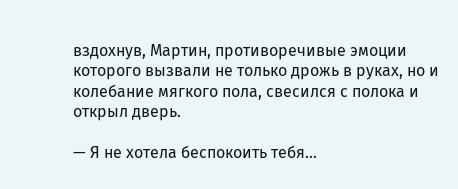вздохнув, Мартин, противоречивые эмоции которого вызвали не только дрожь в руках, но и колебание мягкого пола, свесился с полока и открыл дверь.

— Я не хотела беспокоить тебя…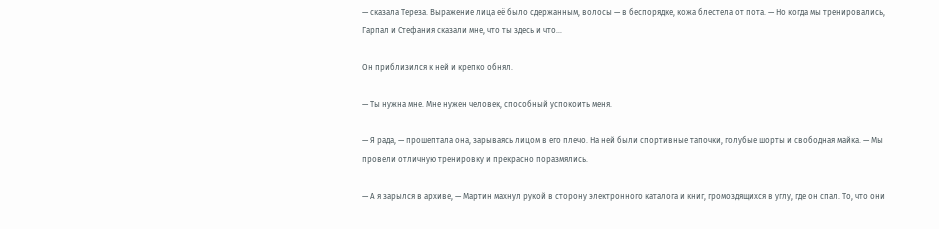— сказала Тереза. Выражение лица её было сдержанным, волосы — в беспорядке, кожа блестела от пота. — Но когда мы тренировались, Гарпал и Стефания сказали мне, что ты здесь и что…

Он приблизился к ней и крепко обнял.

— Ты нужна мне. Мне нужен человек, способный успокоить меня.

— Я рада, — прошептала она, зарываясь лицом в его плечо. На ней были спортивные тапочки, голубые шорты и свободная майка. — Мы провели отличную тренировку и прекрасно поразмялись.

— А я зарылся в архиве, — Мартин махнул рукой в сторону электронного каталога и книг, громоздящихся в углу, где он спал. То, что они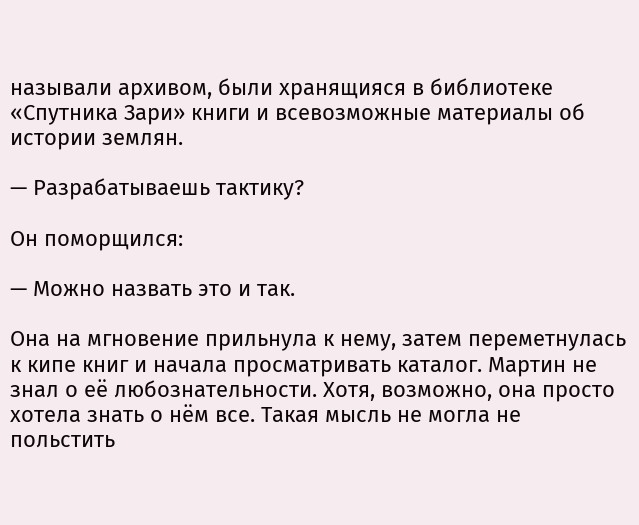называли архивом, были хранящияся в библиотеке «Спутника Зари» книги и всевозможные материалы об истории землян.

— Разрабатываешь тактику?

Он поморщился:

— Можно назвать это и так.

Она на мгновение прильнула к нему, затем переметнулась к кипе книг и начала просматривать каталог. Мартин не знал о её любознательности. Хотя, возможно, она просто хотела знать о нём все. Такая мысль не могла не польстить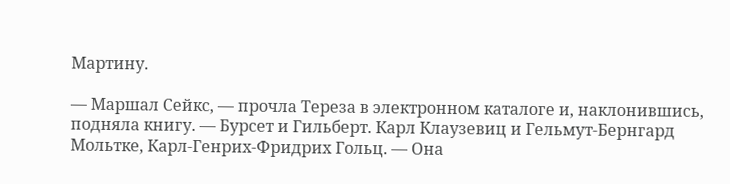Мартину.

— Маршал Сейкс, — прочла Тереза в электронном каталоге и, наклонившись, подняла книгу. — Бурсет и Гильберт. Карл Клаузевиц и Гельмут-Бернгард Мольтке, Карл-Генрих-Фридрих Гольц. — Она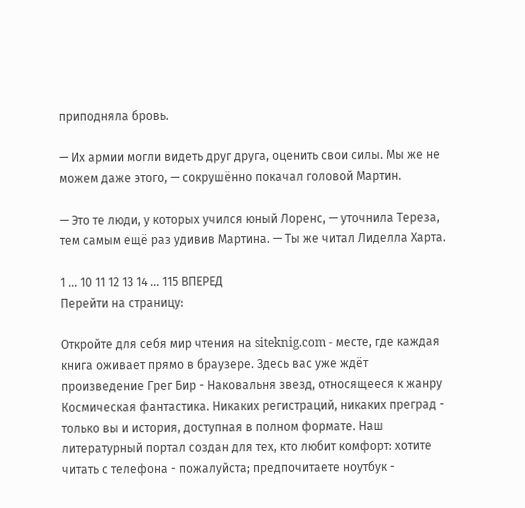приподняла бровь.

— Их армии могли видеть друг друга, оценить свои силы. Мы же не можем даже этого, — сокрушённо покачал головой Мартин.

— Это те люди, у которых учился юный Лоренс, — уточнила Тереза, тем самым ещё раз удивив Мартина. — Ты же читал Лиделла Харта.

1 ... 10 11 12 13 14 ... 115 ВПЕРЕД
Перейти на страницу:

Откройте для себя мир чтения на siteknig.com - месте, где каждая книга оживает прямо в браузере. Здесь вас уже ждёт произведение Грег Бир - Наковальня звезд, относящееся к жанру Космическая фантастика. Никаких регистраций, никаких преград - только вы и история, доступная в полном формате. Наш литературный портал создан для тех, кто любит комфорт: хотите читать с телефона - пожалуйста; предпочитаете ноутбук -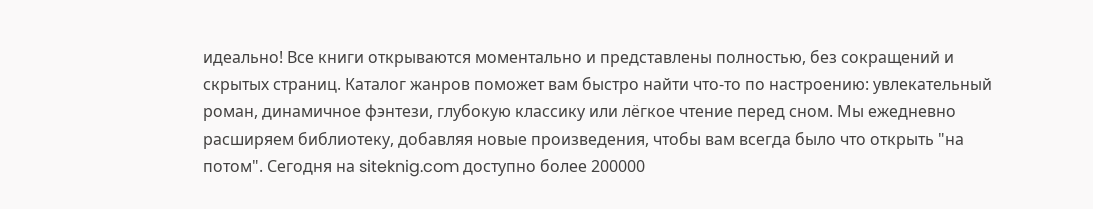идеально! Все книги открываются моментально и представлены полностью, без сокращений и скрытых страниц. Каталог жанров поможет вам быстро найти что-то по настроению: увлекательный роман, динамичное фэнтези, глубокую классику или лёгкое чтение перед сном. Мы ежедневно расширяем библиотеку, добавляя новые произведения, чтобы вам всегда было что открыть "на потом". Сегодня на siteknig.com доступно более 200000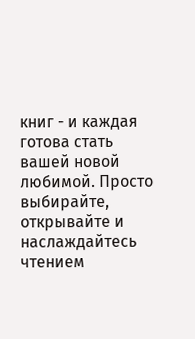книг - и каждая готова стать вашей новой любимой. Просто выбирайте, открывайте и наслаждайтесь чтением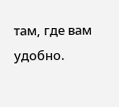там, где вам удобно.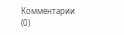Комментарии (0)